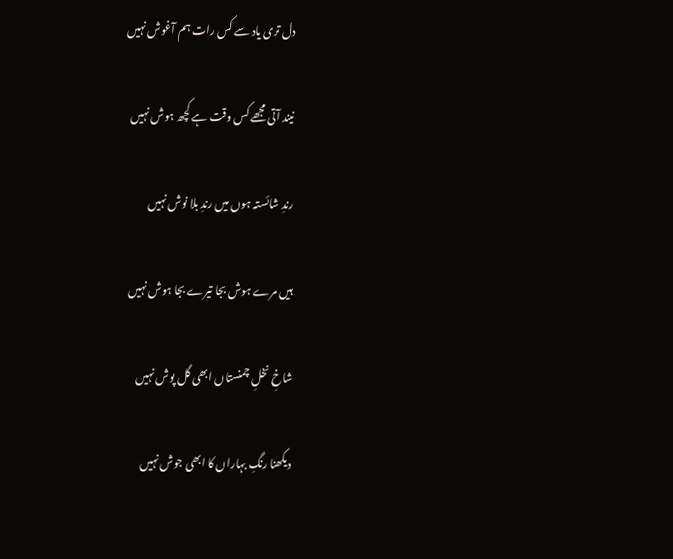دل تری یاد سے کس رات ہم آغوش نہیں

نیند آتی مجھے کس وقت ہے کچھ ہوش نہیں

رندِ شائستہ ہوں میں رندِ بلا نوش نہیں

ہیں مرے ہوش بجا تیرے بجا ہوش نہیں

شاخِ نخلِ چمنستاں ابھی گل پوش نہیں

دیکھنا رنگِ بہاراں کا ابھی جوش نہیں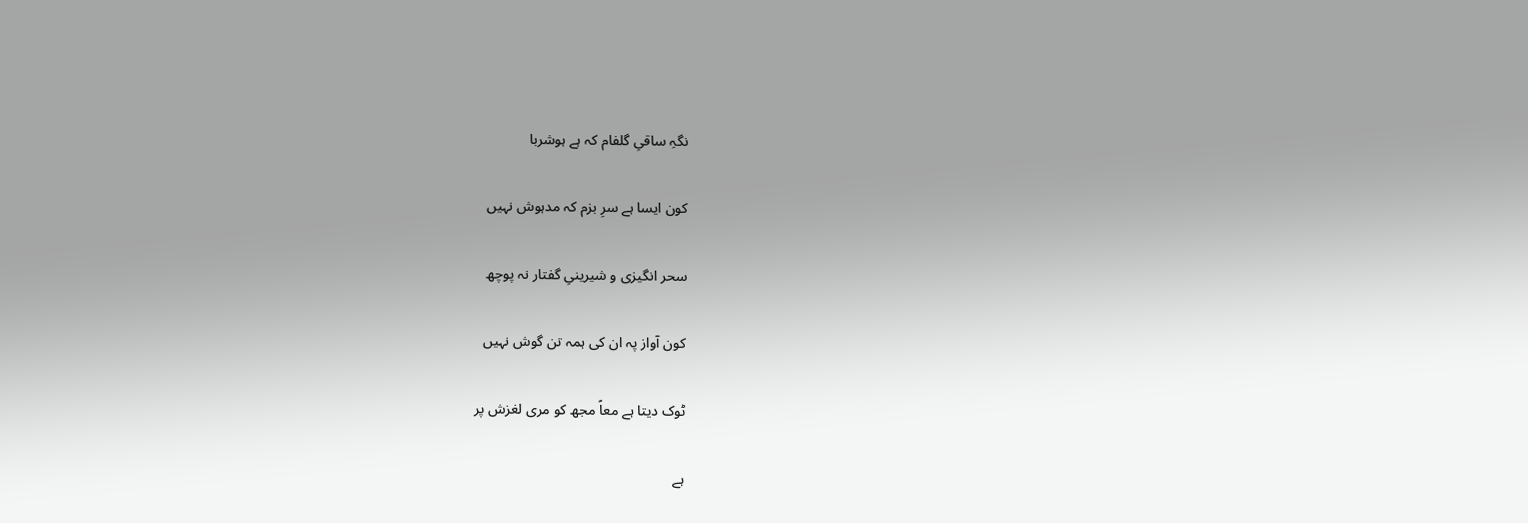نگہِ ساقیِ گلفام کہ ہے ہوشربا

کون ایسا ہے سرِ بزم کہ مدہوش نہیں

سحر انگیزی و شیرینیِ گفتار نہ پوچھ

کون آواز پہ ان کی ہمہ تن گوش نہیں

ٹوک دیتا ہے معاً مجھ کو مری لغزش پر

ہے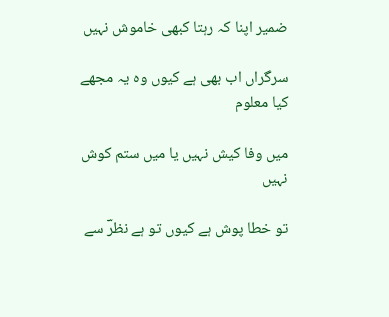ضمیر اپنا کہ رہتا کبھی خاموش نہیں

سرگراں اب بھی ہے کیوں وہ یہ مجھے کیا معلوم

میں وفا کیش نہیں یا میں ستم کوش نہیں

تو خطا پوش ہے کیوں تو ہے نظرؔ سے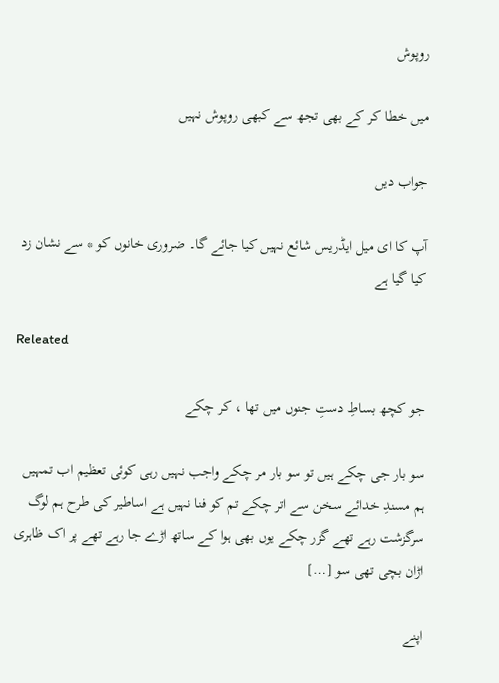روپوش

میں خطا کر کے بھی تجھ سے کبھی روپوش نہیں

جواب دیں

آپ کا ای میل ایڈریس شائع نہیں کیا جائے گا۔ ضروری خانوں کو * سے نشان زد کیا گیا ہے

Releated

جو کچھ بساطِ دستِ جنوں میں تھا ، کر چکے

سو بار جی چکے ہیں تو سو بار مر چکے واجب نہیں رہی کوئی تعظیم اب تمہیں ہم مسندِ خدائے سخن سے اتر چکے تم کو فنا نہیں ہے اساطیر کی طرح ہم لوگ سرگزشت رہے تھے گزر چکے یوں بھی ہوا کے ساتھ اڑے جا رہے تھے پر اک ظاہری اڑان بچی تھی سو […]

اپنے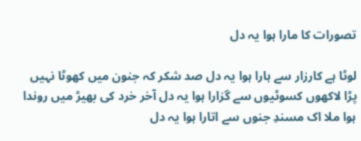تصورات کا مارا ہوا یہ دل

لوٹا ہے کارزار سے ہارا ہوا یہ دل صد شکر کہ جنون میں کھوٹا نہیں پڑا لاکھوں کسوٹیوں سے گزارا ہوا یہ دل آخر خرد کی بھیڑ میں روندا ہوا ملا اک مسندِ جنوں سے اتارا ہوا یہ دل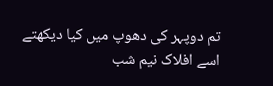تم دوپہر کی دھوپ میں کیا دیکھتے اسے افلاک نیم شب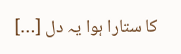کا ستارا ہوا یہ دل […]